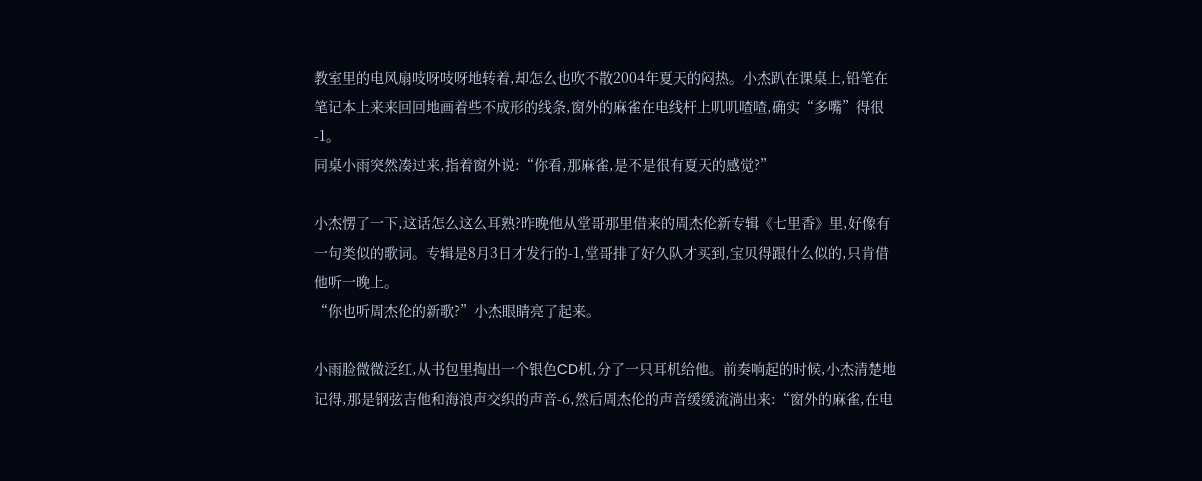教室里的电风扇吱呀吱呀地转着,却怎么也吹不散2004年夏天的闷热。小杰趴在课桌上,铅笔在笔记本上来来回回地画着些不成形的线条,窗外的麻雀在电线杆上叽叽喳喳,确实“多嘴”得很-1。
同桌小雨突然凑过来,指着窗外说:“你看,那麻雀,是不是很有夏天的感觉?”

小杰愣了一下,这话怎么这么耳熟?昨晚他从堂哥那里借来的周杰伦新专辑《七里香》里,好像有一句类似的歌词。专辑是8月3日才发行的-1,堂哥排了好久队才买到,宝贝得跟什么似的,只肯借他听一晚上。
“你也听周杰伦的新歌?”小杰眼睛亮了起来。

小雨脸微微泛红,从书包里掏出一个银色CD机,分了一只耳机给他。前奏响起的时候,小杰清楚地记得,那是钢弦吉他和海浪声交织的声音-6,然后周杰伦的声音缓缓流淌出来:“窗外的麻雀,在电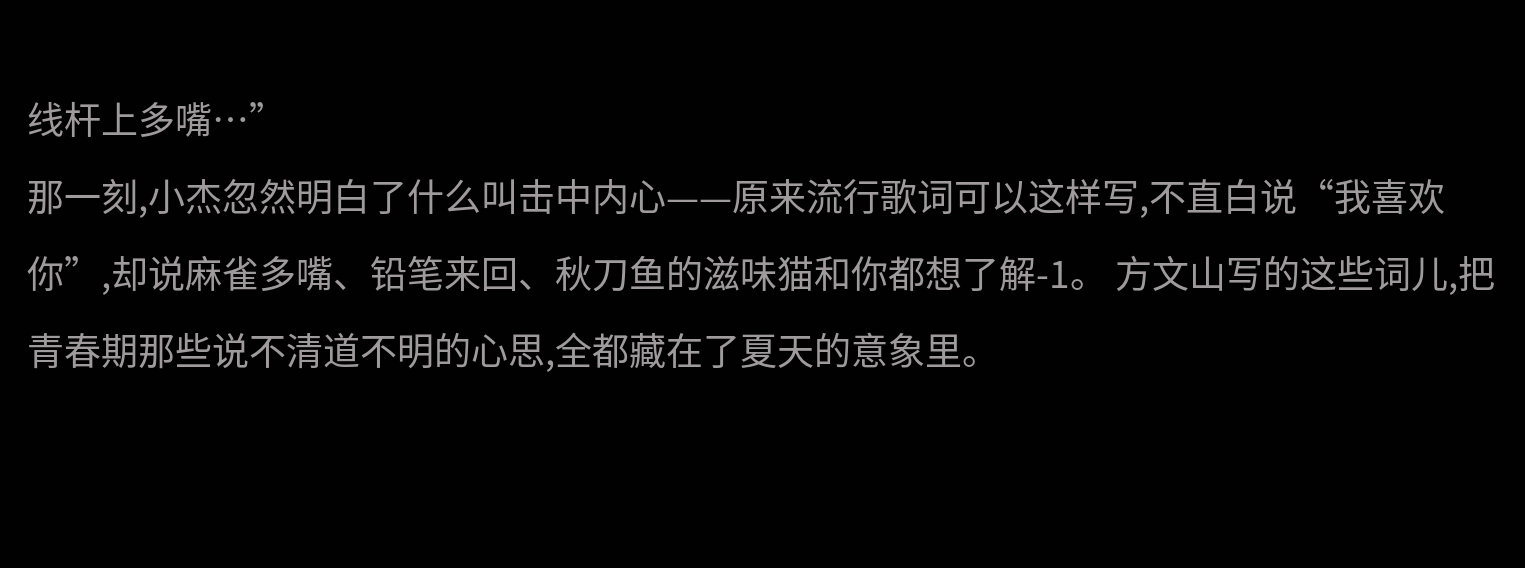线杆上多嘴…”
那一刻,小杰忽然明白了什么叫击中内心——原来流行歌词可以这样写,不直白说“我喜欢你”,却说麻雀多嘴、铅笔来回、秋刀鱼的滋味猫和你都想了解-1。 方文山写的这些词儿,把青春期那些说不清道不明的心思,全都藏在了夏天的意象里。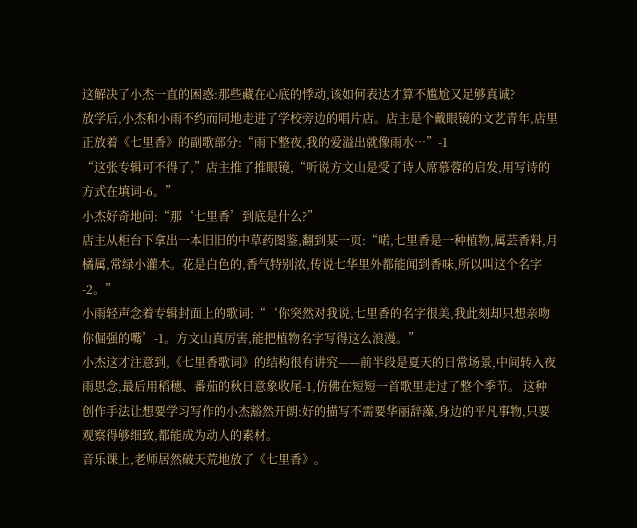这解决了小杰一直的困惑:那些藏在心底的悸动,该如何表达才算不尴尬又足够真诚?
放学后,小杰和小雨不约而同地走进了学校旁边的唱片店。店主是个戴眼镜的文艺青年,店里正放着《七里香》的副歌部分:“雨下整夜,我的爱溢出就像雨水…”-1
“这张专辑可不得了,”店主推了推眼镜,“听说方文山是受了诗人席慕蓉的启发,用写诗的方式在填词-6。”
小杰好奇地问:“那‘七里香’到底是什么?”
店主从柜台下拿出一本旧旧的中草药图鉴,翻到某一页:“喏,七里香是一种植物,属芸香料,月橘属,常绿小灌木。花是白色的,香气特别浓,传说七华里外都能闻到香味,所以叫这个名字-2。”
小雨轻声念着专辑封面上的歌词:“‘你突然对我说,七里香的名字很美,我此刻却只想亲吻你倔强的嘴’-1。方文山真厉害,能把植物名字写得这么浪漫。”
小杰这才注意到,《七里香歌词》的结构很有讲究——前半段是夏天的日常场景,中间转入夜雨思念,最后用稻穗、番茄的秋日意象收尾-1,仿佛在短短一首歌里走过了整个季节。 这种创作手法让想要学习写作的小杰豁然开朗:好的描写不需要华丽辞藻,身边的平凡事物,只要观察得够细致,都能成为动人的素材。
音乐课上,老师居然破天荒地放了《七里香》。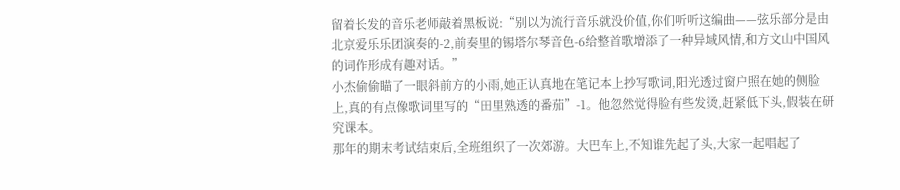留着长发的音乐老师敲着黑板说:“别以为流行音乐就没价值,你们听听这编曲——弦乐部分是由北京爱乐乐团演奏的-2,前奏里的锡塔尔琴音色-6给整首歌增添了一种异域风情,和方文山中国风的词作形成有趣对话。”
小杰偷偷瞄了一眼斜前方的小雨,她正认真地在笔记本上抄写歌词,阳光透过窗户照在她的侧脸上,真的有点像歌词里写的“田里熟透的番茄”-1。他忽然觉得脸有些发烫,赶紧低下头,假装在研究课本。
那年的期末考试结束后,全班组织了一次郊游。大巴车上,不知谁先起了头,大家一起唱起了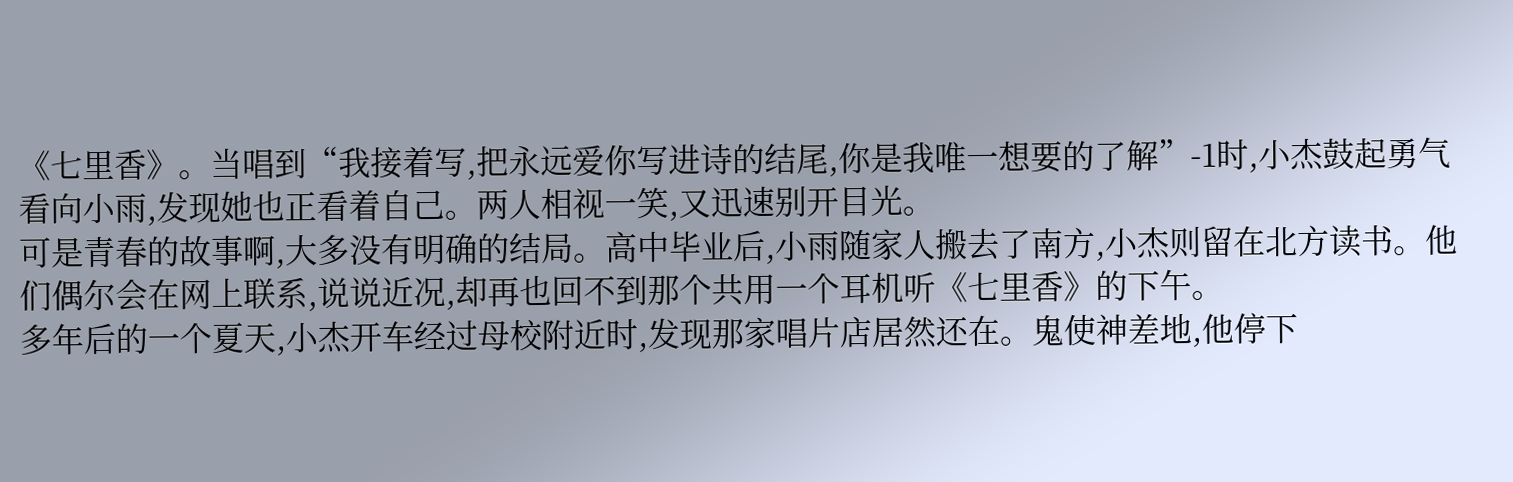《七里香》。当唱到“我接着写,把永远爱你写进诗的结尾,你是我唯一想要的了解”-1时,小杰鼓起勇气看向小雨,发现她也正看着自己。两人相视一笑,又迅速别开目光。
可是青春的故事啊,大多没有明确的结局。高中毕业后,小雨随家人搬去了南方,小杰则留在北方读书。他们偶尔会在网上联系,说说近况,却再也回不到那个共用一个耳机听《七里香》的下午。
多年后的一个夏天,小杰开车经过母校附近时,发现那家唱片店居然还在。鬼使神差地,他停下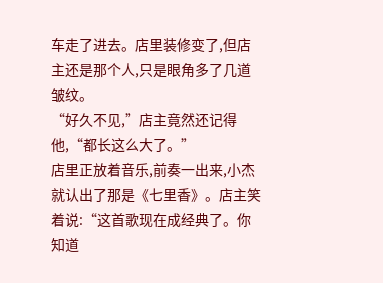车走了进去。店里装修变了,但店主还是那个人,只是眼角多了几道皱纹。
“好久不见,”店主竟然还记得他,“都长这么大了。”
店里正放着音乐,前奏一出来,小杰就认出了那是《七里香》。店主笑着说:“这首歌现在成经典了。你知道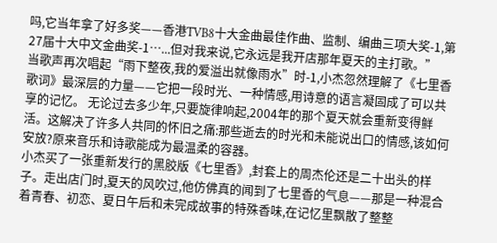吗,它当年拿了好多奖——香港TVB8十大金曲最佳作曲、监制、编曲三项大奖-1,第27届十大中文金曲奖-1…...但对我来说,它永远是我开店那年夏天的主打歌。”
当歌声再次唱起“雨下整夜,我的爱溢出就像雨水”时-1,小杰忽然理解了《七里香歌词》最深层的力量——它把一段时光、一种情感,用诗意的语言凝固成了可以共享的记忆。 无论过去多少年,只要旋律响起,2004年的那个夏天就会重新变得鲜活。这解决了许多人共同的怀旧之痛:那些逝去的时光和未能说出口的情感,该如何安放?原来音乐和诗歌能成为最温柔的容器。
小杰买了一张重新发行的黑胶版《七里香》,封套上的周杰伦还是二十出头的样子。走出店门时,夏天的风吹过,他仿佛真的闻到了七里香的气息——那是一种混合着青春、初恋、夏日午后和未完成故事的特殊香味,在记忆里飘散了整整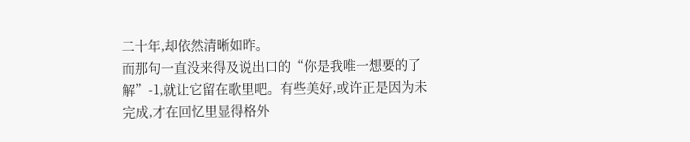二十年,却依然清晰如昨。
而那句一直没来得及说出口的“你是我唯一想要的了解”-1,就让它留在歌里吧。有些美好,或许正是因为未完成,才在回忆里显得格外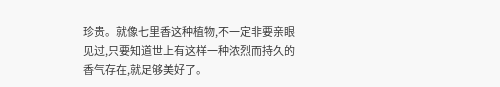珍贵。就像七里香这种植物,不一定非要亲眼见过,只要知道世上有这样一种浓烈而持久的香气存在,就足够美好了。